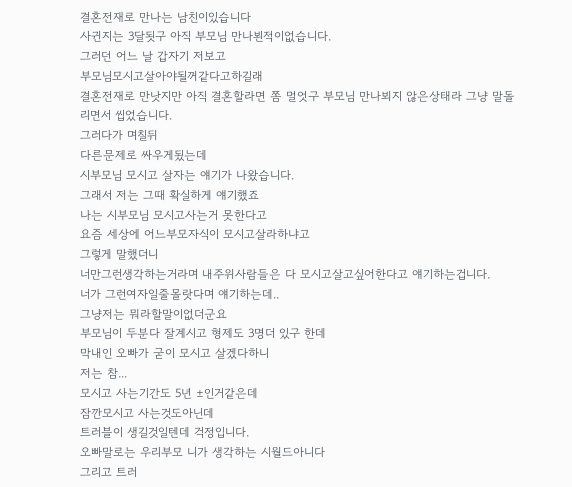결혼전재로 만나는 남친이있습니다
사귄지는 3달됫구 아직 부모님 만나뵌적이없습니다.
그러던 어느 날 갑자기 저보고
부모님모시고살아야될꺼같다고하길래
결혼전재로 만낫지만 아직 결혼할라면 쫌 멀엇구 부모님 만나뵈지 않은상태라 그냥 말돌리면서 씹었습니다.
그러다가 며칠뒤
다른문제로 싸우게됬는데
시부모님 모시고 살자는 얘기가 나왔습니다.
그래서 저는 그때 확실하게 얘기했죠
나는 시부모님 모시고사는거 못한다고
요즘 세상에 어느부모자식이 모시고살라하냐고
그렇게 말했더니
너만그런생각하는거라며 내주위사람들은 다 모시고살고싶어한다고 얘기하는겁니다.
너가 그런여자일줄몰랏다며 얘기하는데..
그냥저는 뭐라할말이없더군요
부모님이 두분다 잘계시고 형제도 3명더 있구 한데
막내인 오빠가 굳이 모시고 살겠다하니
저는 참...
모시고 사는기간도 5년 ±인거같은데
잠깐모시고 사는것도아닌데
트러블이 생길것일텐데 걱정입니다.
오빠말로는 우리부모 니가 생각하는 시월드아니다
그리고 트러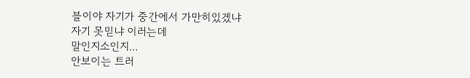블이야 자기가 중간에서 가만히있겠냐
자기 못믿냐 이러는데
말인지소인지...
안보이는 트러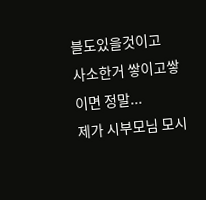블도있을것이고
사소한거 쌓이고쌓이면 정말...
제가 시부모님 모시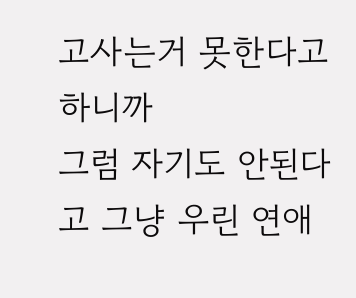고사는거 못한다고하니까
그럼 자기도 안된다고 그냥 우린 연애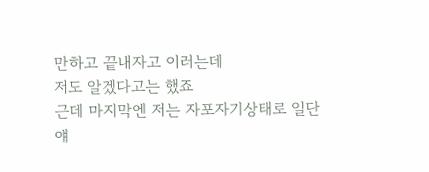만하고 끝내자고 이러는데
저도 알겠다고는 했죠
근데 마지막엔 저는 자포자기상태로 일단
얘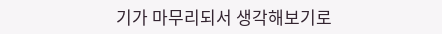기가 마무리되서 생각해보기로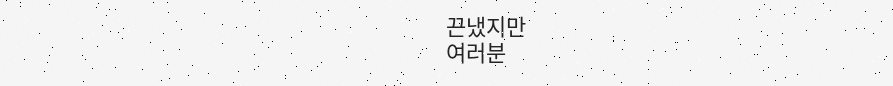끈냈지만
여러분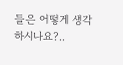들은 어떻게 생각하시나요?..